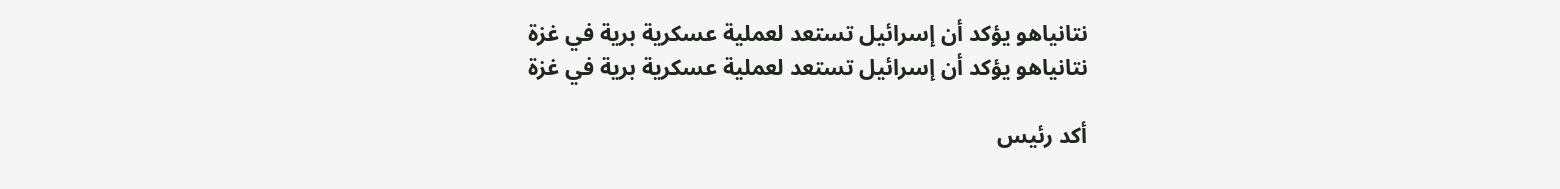نتانياهو يؤكد أن إسرائيل تستعد لعملية عسكرية برية في غزة
نتانياهو يؤكد أن إسرائيل تستعد لعملية عسكرية برية في غزة

أكد رئيس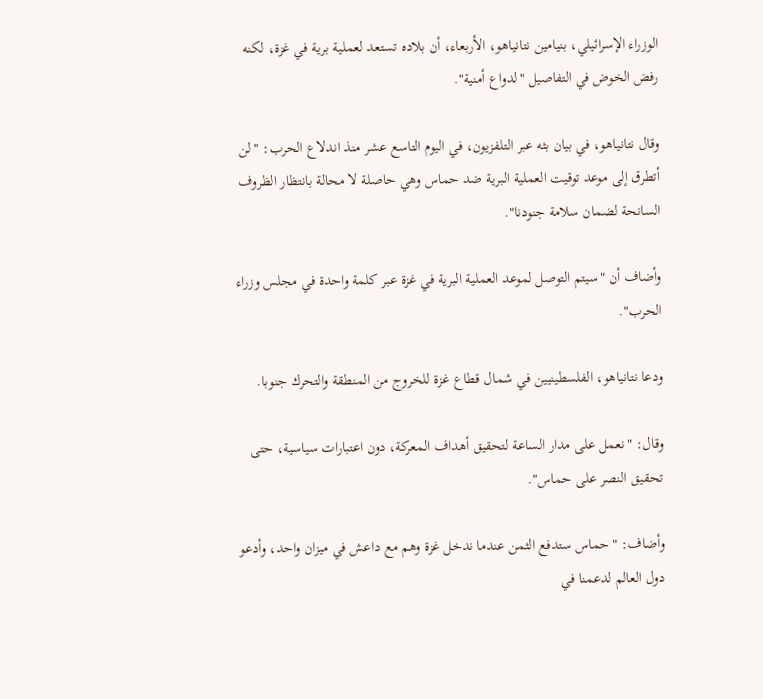الوزراء الإسرائيلي، بنيامين نتانياهو، الأربعاء، أن بلاده تستعد لعملية برية في غزة، لكنه رفض الخوض في التفاصيل "لدواع أمنية".

وقال نتانياهو، في بيان بثه عبر التلفزيون، في اليوم التاسع عشر منذ اندلاع الحرب: "لن أتطرق إلى موعد توقيت العملية البرية ضد حماس وهي حاصلة لا محالة بانتظار الظروف السانحة لضمان سلامة جنودنا".

وأضاف أن "سيتم التوصل لموعد العملية البرية في غزة عبر كلمة واحدة في مجلس وزراء الحرب".

ودعا نتانياهو، الفلسطينيين في شمال قطاع غزة للخروج من المنطقة والتحرك جنوبا.

وقال: "نعمل على مدار الساعة لتحقيق أهداف المعركة، دون اعتبارات سياسية، حتى تحقيق النصر على حماس".

وأضاف: "حماس ستدفع الثمن عندما ندخل غزة وهم مع داعش في ميزان واحد، وأدعو دول العالم لدعمنا في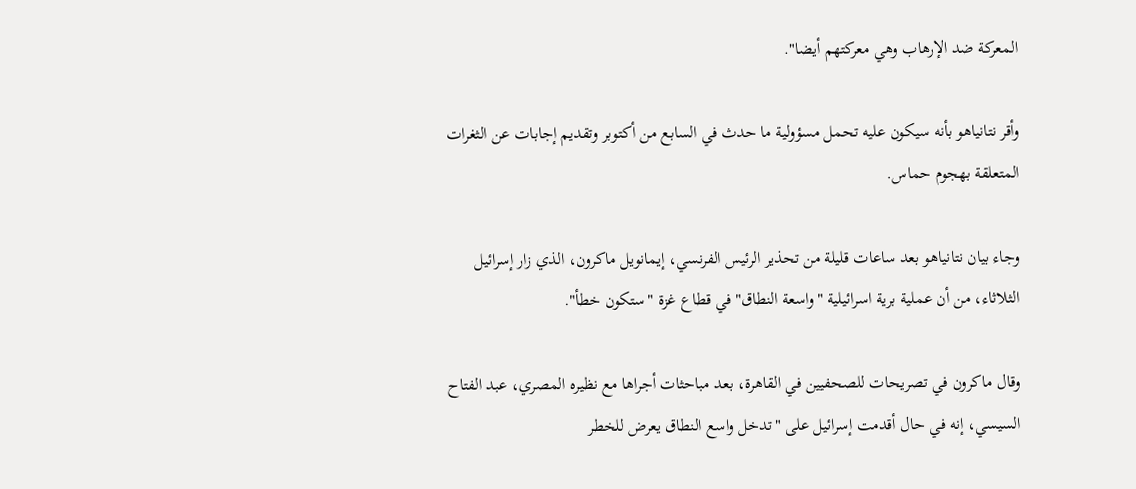المعركة ضد الإرهاب وهي معركتهم أيضا".

وأقر نتانياهو بأنه سيكون عليه تحمل مسؤولية ما حدث في السابع من أكتوبر وتقديم إجابات عن الثغرات المتعلقة بهجوم حماس.

وجاء بيان نتانياهو بعد ساعات قليلة من تحذير الرئيس الفرنسي، إيمانويل ماكرون، الذي زار إسرائيل الثلاثاء، من أن عملية برية اسرائيلية "واسعة النطاق" في قطاع غزة "ستكون خطأ".

وقال ماكرون في تصريحات للصحفيين في القاهرة، بعد مباحثات أجراها مع نظيره المصري، عبد الفتاح السيسي، إنه في حال أقدمت إسرائيل على "تدخل واسع النطاق يعرض للخطر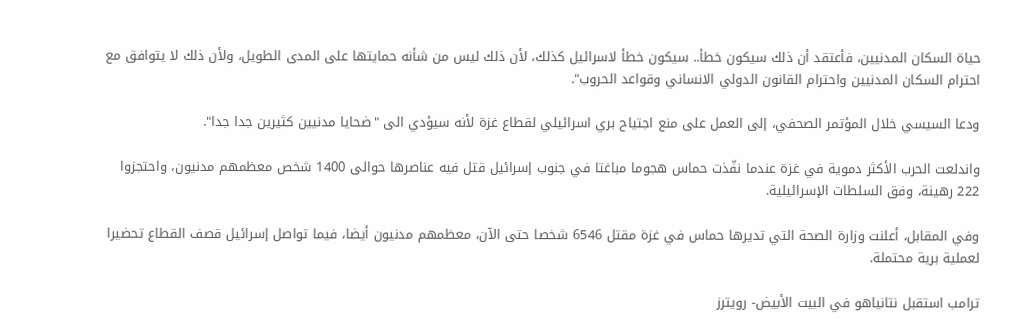حياة السكان المدنيين، فأعتقد أن ذلك سيكون خطأ.. سيكون خطأ لاسرائيل كذلك، لأن ذلك ليس من شأنه حمايتها على المدى الطويل، ولأن ذلك لا يتوافق مع احترام السكان المدنيين واحترام القانون الدولي الانساني وقواعد الحروب".

ودعا السيسي خلال المؤتمر الصحفي، إلى العمل على منع اجتياح بري اسرائيلي لقطاع غزة لأنه سيؤدي الى "ضحايا مدنيين كثيرين جدا جدا".

واندلعت الحرب الأكثر دموية في غزة عندما نفّذت حماس هجوما مباغتا في جنوب إسرائيل قتل فيه عناصرها حوالى 1400 شخص معظمهم مدنيون، واحتجزوا 222 رهينة، وفق السلطات الإسرائيلية.

وفي المقابل، أعلنت وزارة الصحة التي تديرها حماس في غزة مقتل 6546 شخصا حتى الآن، معظمهم مدنيون أيضا، فيما تواصل إسرائيل قصف القطاع تحضيرا لعملية برية محتملة.

ترامب استقبل نتانياهو في البيت الأبيض- رويترز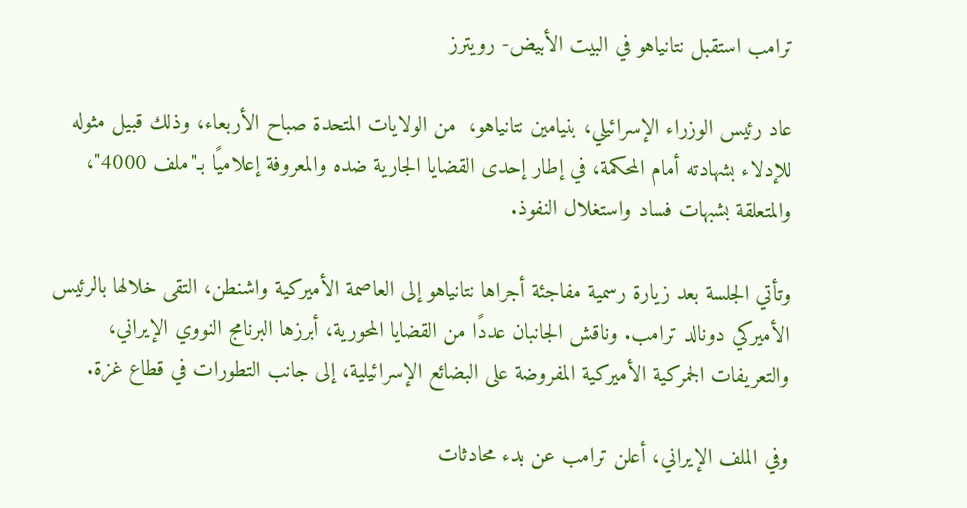ترامب استقبل نتانياهو في البيت الأبيض- رويترز

عاد رئيس الوزراء الإسرائيلي، بنيامين نتانياهو،  من الولايات المتحدة صباح الأربعاء، وذلك قبيل مثوله للإدلاء بشهادته أمام المحكمة، في إطار إحدى القضايا الجارية ضده والمعروفة إعلاميًا بـ"ملف 4000"، والمتعلقة بشبهات فساد واستغلال النفوذ.

وتأتي الجلسة بعد زيارة رسمية مفاجئة أجراها نتانياهو إلى العاصمة الأميركية واشنطن، التقى خلالها بالرئيس الأميركي دونالد ترامب. وناقش الجانبان عددًا من القضايا المحورية، أبرزها البرنامج النووي الإيراني، والتعريفات الجمركية الأميركية المفروضة على البضائع الإسرائيلية، إلى جانب التطورات في قطاع غزة.

وفي الملف الإيراني، أعلن ترامب عن بدء محادثات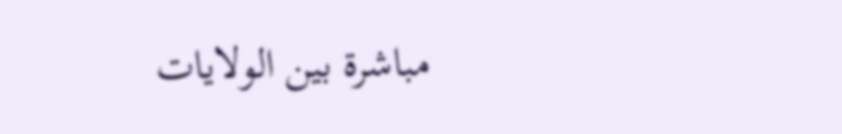مباشرة بين الولايات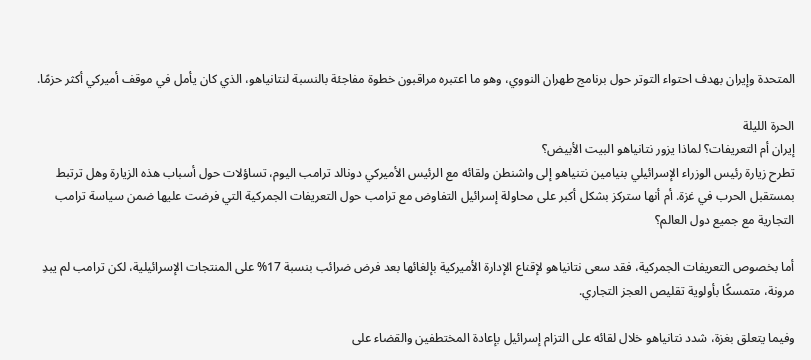المتحدة وإيران بهدف احتواء التوتر حول برنامج طهران النووي، وهو ما اعتبره مراقبون خطوة مفاجئة بالنسبة لنتانياهو، الذي كان يأمل في موقف أميركي أكثر حزمًا.

الحرة الليلة
إيران أم التعريفات؟ لماذا يزور نتانياهو البيت الأبيض؟
تطرح زيارة رئيس الوزراء الإسرائيلي بنيامين نتنياهو إلى واشنطن ولقائه مع الرئيس الأميركي دونالد ترامب اليوم، تساؤلات حول أسباب هذه الزيارة وهل ترتبط بمستقبل الحرب في غزة. أم أنها ستركز بشكل أكبر على محاولة إسرائيل التفاوض مع ترامب حول التعريفات الجمركية التي فرضت عليها ضمن سياسة ترامب التجارية مع جميع دول العالم؟

أما بخصوص التعريفات الجمركية، فقد سعى نتانياهو لإقناع الإدارة الأميركية بإلغائها بعد فرض ضرائب بنسبة 17% على المنتجات الإسرائيلية، لكن ترامب لم يبدِ مرونة، متمسكًا بأولوية تقليص العجز التجاري.

وفيما يتعلق بغزة، شدد نتانياهو خلال لقائه على التزام إسرائيل بإعادة المختطفين والقضاء على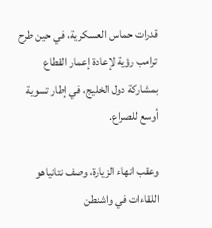قدرات حماس العسكرية، في حين طرح ترامب رؤية لإعادة إعمار القطاع بمشاركة دول الخليج، في إطار تسوية أوسع للصراع.

وعقب انهاء الزيارة، وصف نتانياهو اللقاءات في واشنطن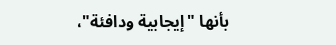بأنها "إيجابية ودافئة"،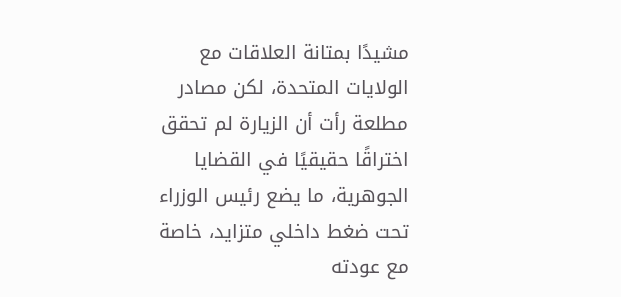مشيدًا بمتانة العلاقات مع الولايات المتحدة، لكن مصادر مطلعة رأت أن الزيارة لم تحقق اختراقًا حقيقيًا في القضايا الجوهرية، ما يضع رئيس الوزراء تحت ضغط داخلي متزايد، خاصة مع عودته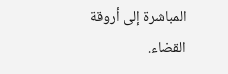المباشرة إلى أروقة القضاء.